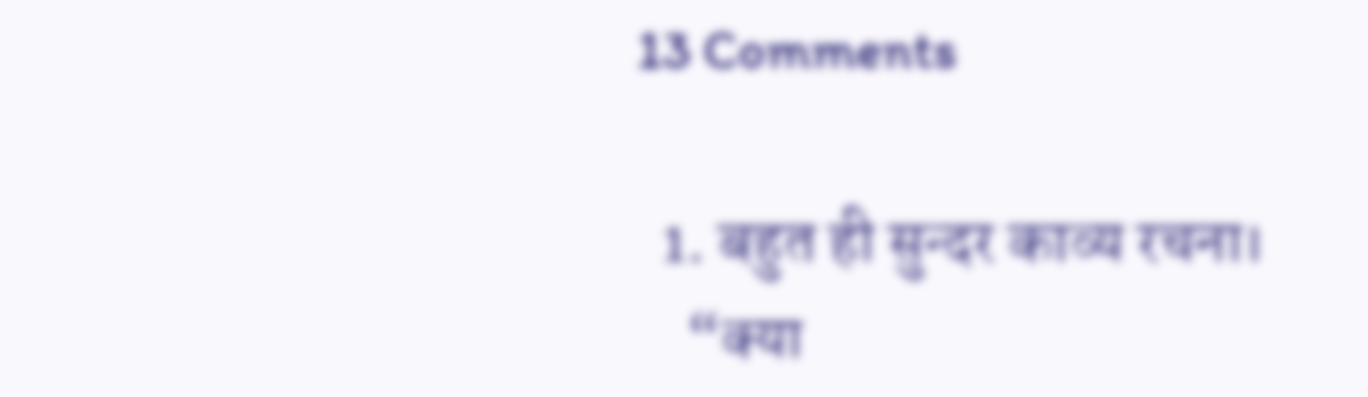13 Comments

  1. बहुत ही सुन्दर काव्य रचना।
    “क्या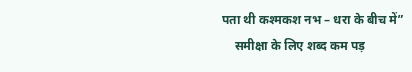पता थी कश्मकश नभ – धरा के बीच में”
    समीक्षा के लिए शब्द कम पड़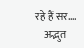रहे हैं सर….
    अद्भुत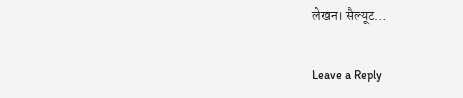लेखन। सैल्यूट…

Leave a Reply